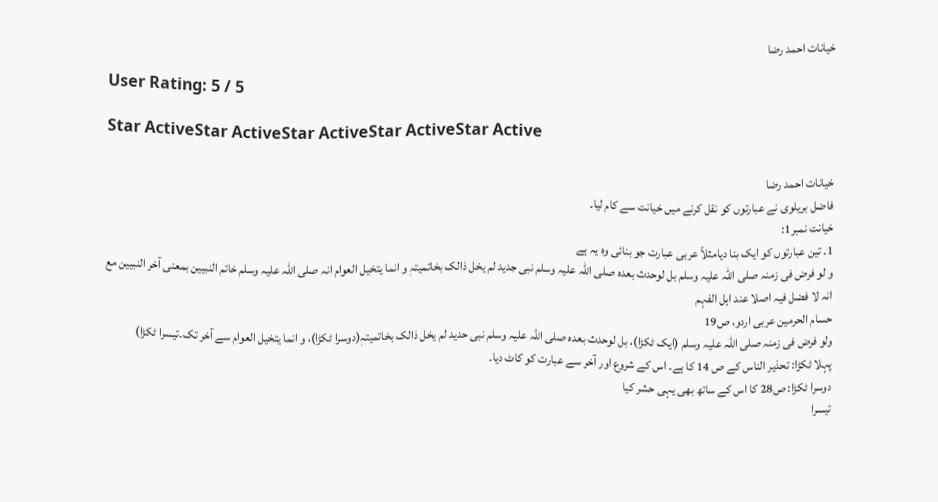خیانات احمد رضا

User Rating: 5 / 5

Star ActiveStar ActiveStar ActiveStar ActiveStar Active

خیانات احمد رضا
فاضل بریلوی نے عبارتوں کو نقل کرنے میں خیانت سے کام لیا۔
خیانت نمبر1:
1۔ تین عبارتوں کو ایک بنا دیامثلاً عربی عبارت جو بنائی وہ یہ ہے
و لو فرض فی زمنہ صلی اللہ علیہ وسلم بل لوحدث بعدہ صلی اللہ علیہ وسلم نبی جدید لم یخل ذالک بخاتمیتہٖ و انما یتخیل العوام انہ صلی اللہ علیہ وسلم خاتم النبیین بمعنی آخر النبیین مع انہ لا فضل فیہ اصلا عند اہل الفہم
حسام الحرمین عربی اردو، ص19
ولو فرض فی زمنہ صلی اللہ علیہ وسلم (ایک ٹکڑا)، بل لوحدث بعدہ صلی اللہ علیہ وسلم نبی حدید لم یخل ذالک بخاتمیتہٖ(دوسرا ٹکڑا)، و انما یتخیل العوام سے آخر تک۔تیسرا ٹکڑا)
پہلا ٹکڑا: تحذیر الناس کے ص 14 کا ہے۔ اس کے شروع اور آخر سے عبارت کو کاٹ دیا۔
دوسرا ٹکڑا: ص28 کا اس کے ساتھ بھی یہی حشر کیا
تیسرا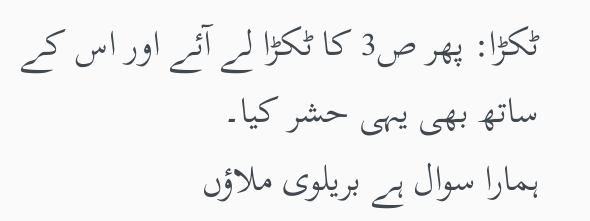ٹکڑا: پھر ص3 کا ٹکڑا لے آئے اور اس کے ساتھ بھی یہی حشر کیا۔
ہمارا سوال ہے بریلوی ملاؤں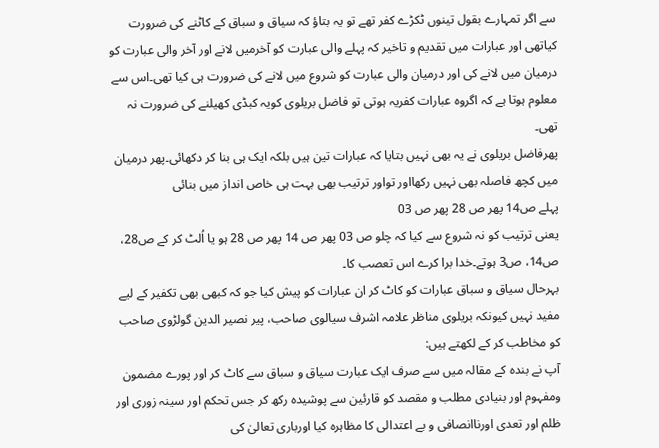سے اگر تمہارے بقول تینوں ٹکڑے کفر تھے تو یہ بتاؤ کہ سیاق و سباق کے کاٹنے کی ضرورت کیاتھی اور عبارات میں تقدیم و تاخیر کہ پہلے والی عبارت کو آخرمیں لانے اور آخر والی عبارت کو درمیان میں لانے کی اور درمیان والی عبارت کو شروع میں لانے کی ضرورت ہی کیا تھی۔اس سے معلوم ہوتا ہے کہ اگروہ عبارات کفریہ ہوتی تو فاضل بریلوی کویہ کبڈی کھیلنے کی ضرورت نہ تھی۔
پھرفاضل بریلوی نے یہ بھی نہیں بتایا کہ عبارات تین ہیں بلکہ ایک ہی بنا کر دکھائی۔پھر درمیان میں کچھ فاصلہ بھی نہیں رکھااور تواور ترتیب بھی بہت ہی خاص انداز میں بنائی
پہلے ص14 پھر ص 28 پھر ص 03
یعنی ترتیب کو نہ شروع سے کیا کہ چلو ص 03 پھر ص 14 پھر ص 28 ہو یا اُلٹ کر کے ص28، ص14، ص3 ہوتے۔خدا برا کرے اس تعصب کا۔
بہرحال سیاق و سباق عبارات کو کاٹ کر ان عبارات کو پیش کیا جو کہ کبھی بھی تکفیر کے لیے مفید نہیں کیونکہ بریلوی مناظر علامہ اشرف سیالوی صاحب، پیر نصیر الدین گولڑوی صاحب کو مخاطب کر کے لکھتے ہیں:
آپ نے بندہ کے مقالہ میں سے صرف ایک عبارت سیاق و سباق سے کاٹ کر اور پورے مضمون ومفہوم اور بنیادی مطلب و مقصد کو قارئین سے پوشیدہ رکھ کر جس تحکم اور سینہ زوری اور ظلم اور تعدی اورناانصافی و بے اعتدالی کا مظاہرہ کیا اورباری تعالیٰ کی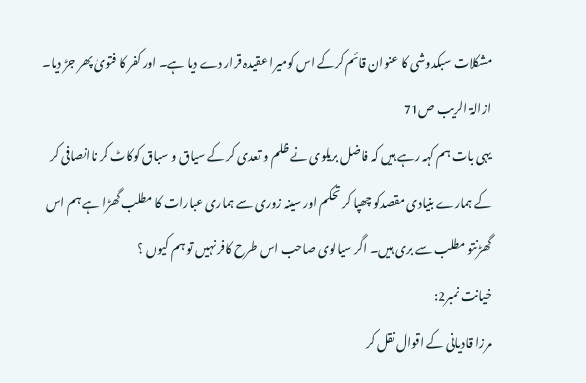مشکلات سبکدوشی کا عنوان قائم کرکے اس کومیرا عقیدہ قرار دے دیا ہے۔ اور کفر کا فتویٰ پھر جڑ دیا۔
ازالۃ الریب ص71
یہی بات ہم کہہ رہے ہیں کہ فاضل بریلوی نے ظلم و تعدی کر کے سیاق و سباق کوکاٹ کر ناانصافی کر کے ہمارے بنیادی مقصدکو چھپا کر تحکم اور سینہ زوری سے ہماری عبارات کا مطلب گھڑا ہے ہم اس گھڑنتو مطلب سے بری ہیں۔ اگر سیالوی صاحب اس طرح کافر نہیں تو ہم کیوں ؟
خیانت نمبر2:
مرزا قادیانی کے اقوال نقل کر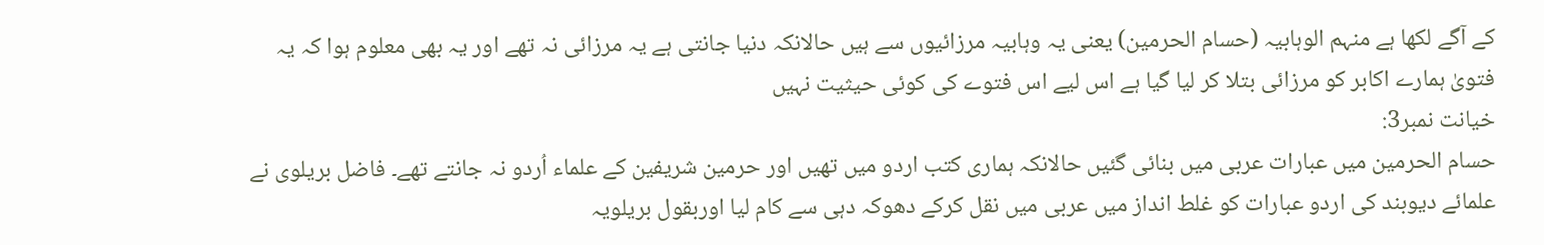کے آگے لکھا ہے منہم الوہابیہ (حسام الحرمین) یعنی یہ وہابیہ مرزائیوں سے ہیں حالانکہ دنیا جانتی ہے یہ مرزائی نہ تھے اور یہ بھی معلوم ہوا کہ یہ فتویٰ ہمارے اکابر کو مرزائی بتلا کر لیا گیا ہے اس لیے اس فتوے کی کوئی حیثیت نہیں
خیانت نمبر3:
حسام الحرمین میں عبارات عربی میں بنائی گئیں حالانکہ ہماری کتب اردو میں تھیں اور حرمین شریفین کے علماء اُردو نہ جانتے تھے۔ فاضل بریلوی نے علمائے دیوبند کی اردو عبارات کو غلط انداز میں عربی میں نقل کرکے دھوکہ دہی سے کام لیا اوربقول بریلویہ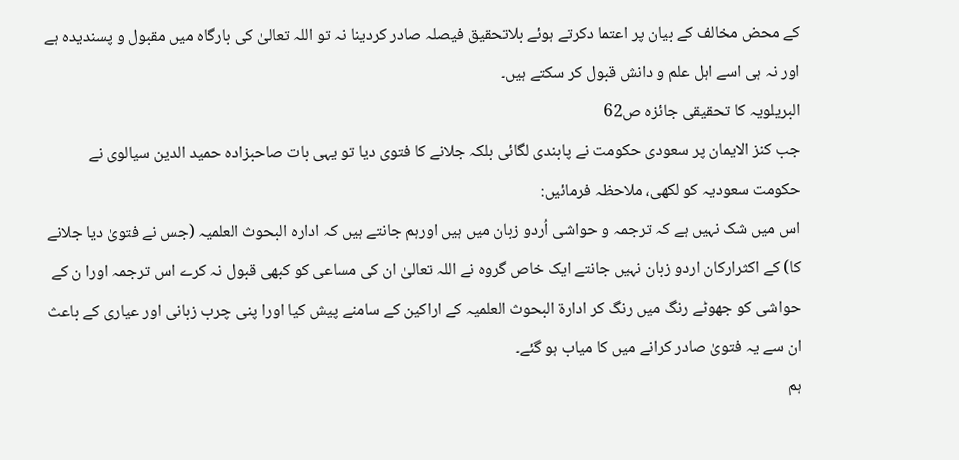کے محض مخالف کے بیان پر اعتما دکرتے ہوئے بلاتحقیق فیصلہ صادر کردینا نہ تو اللہ تعالیٰ کی بارگاہ میں مقبول و پسندیدہ ہے اور نہ ہی اسے اہل علم و دانش قبول کر سکتے ہیں۔
البریلویہ کا تحقیقی جائزہ ص62
جب کنز الایمان پر سعودی حکومت نے پابندی لگائی بلکہ جلانے کا فتوی دیا تو یہی بات صاحبزادہ حمید الدین سیالوی نے حکومت سعودیہ کو لکھی، ملاحظہ فرمائیں:
اس میں شک نہیں ہے کہ ترجمہ و حواشی اُردو زبان میں ہیں اورہم جانتے ہیں کہ ادارہ البحوث العلمیہ (جس نے فتویٰ دیا جلانے کا) کے اکثرارکان اردو زبان نہیں جانتے ایک خاص گروہ نے اللہ تعالیٰ ان کی مساعی کو کبھی قبول نہ کرے اس ترجمہ اورا ن کے حواشی کو جھوٹے رنگ میں رنگ کر ادارۃ البحوث العلمیہ کے اراکین کے سامنے پیش کیا اورا پنی چرب زبانی اور عیاری کے باعث ان سے یہ فتویٰ صادر کرانے میں کا میاب ہو گئے۔
ہم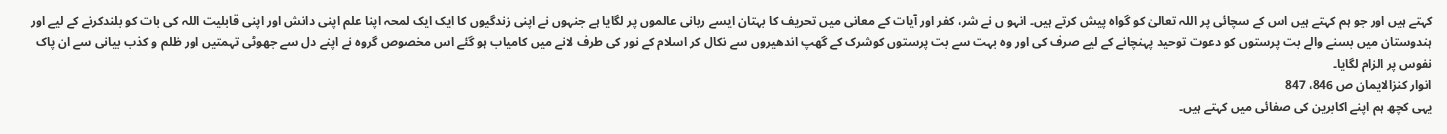کہتے ہیں اور جو ہم کہتے ہیں اس کے سچائی پر اللہ تعالیٰ کو گواہ پیش کرتے ہیں۔ انہو ں نے شر، کفر اور آیات کے معانی میں تحریف کا بہتان ایسے ربانی عالموں پر لگایا ہے جنہوں نے اپنی زندگیوں کا ایک ایک لمحہ اپنا علم اپنی دانش اور اپنی قابلیت اللہ کی بات کو بلندکرنے کے لیے اور ہندوستان میں بسنے والے بت پرستوں کو دعوت توحید پہنچانے کے لیے صرف کی اور وہ بہت سے بت پرستوں کوشرک کے گھپ اندھیروں سے نکال کر اسلام کے نور کی طرف لانے میں کامیاب ہو گئے اس مخصوص گروہ نے اپنے دل سے جھوٹی تہمتیں اور ظلم و کذب بیانی سے ان پاک نفوس پر الزام لگایا۔
انوار کنزالایمان ص 846، 847
یہی کچھ ہم اپنے اکابرین کی صفائی میں کہتے ہیں۔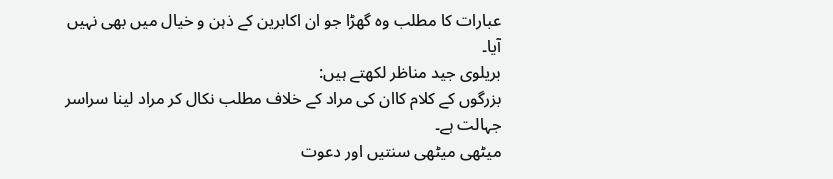عبارات کا مطلب وہ گھڑا جو ان اکابرین کے ذہن و خیال میں بھی نہیں آیا۔
بریلوی جید مناظر لکھتے ہیں:
بزرگوں کے کلام کاان کی مراد کے خلاف مطلب نکال کر مراد لینا سراسر جہالت ہے۔
میٹھی میٹھی سنتیں اور دعوت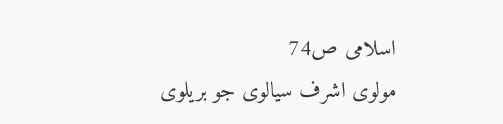اسلامی ص74
مولوی اشرف سیالوی جو بریلوی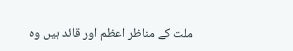ملت کے مناظر اعظم اور قائد ہیں وہ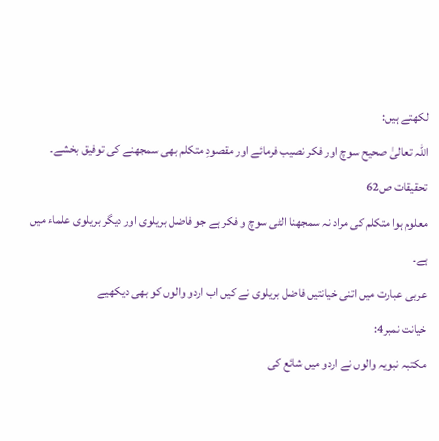لکھتے ہیں:
اللہ تعالیٰ صحیح سوچ اور فکر نصیب فرمائے اور مقصودِ متکلم بھی سمجھنے کی توفیق بخشے۔
تحقیقات ص62
معلوم ہوا متکلم کی مراد نہ سمجھنا الٹی سوچ و فکر ہے جو فاضل بریلوی اور دیگر بریلوی علماء میں ہے۔
عربی عبارت میں اتنی خیانتیں فاضل بریلوی نے کیں اب اردو والوں کو بھی دیکھیے
خیانت نمبر4:
مکتبہ نبویہ والوں نے اردو میں شائع کی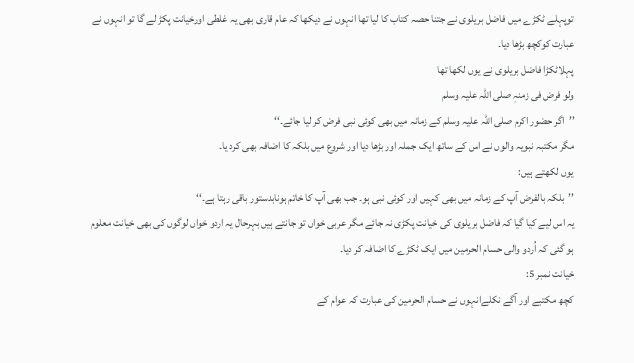توپہلے ٹکڑے میں فاضل بریلوی نے جتنا حصہ کتاب کا لیا تھا انہوں نے دیکھا کہ عام قاری بھی یہ غلطی اورخیانت پکڑ لے گا تو انہوں نے عبارت کوکچھ بڑھا دیا۔
پہلاٹکڑا فاضل بریلوی نے یوں لکھا تھا
ولو فرض فی زمنہٖ صلی اللہ علیہ وسلم
’’اگر حضور اکرم صلی اللہ علیہ وسلم کے زمانہ میں بھی کوئی نبی فرض کر لیا جائے۔‘‘
مگر مکتبہ نبویہ والوں نے اس کے ساتھ ایک جملہ اور بڑھا دیا اور شروع میں بلکہ کا اضافہ بھی کرد یا۔
یوں لکھتے ہیں:
’’بلکہ بالفرض آپ کے زمانہ میں بھی کہیں اور کوئی نبی ہو۔ جب بھی آپ کا خاتم ہونابدستور باقی رہتا ہے۔‘‘
یہ اس لیے کیا گیا کہ فاضل بریلوی کی خیانت پکڑی نہ جائے مگر عربی خواں تو جانتے ہیں بہرحال یہ اردو خواں لوگوں کی بھی خیانت معلوم ہو گئی کہ اُردو والی حسام الحرمین میں ایک ٹکڑے کا اضافہ کر دیا۔
خیانت نمبر 5:
کچھ مکتبے اور آگے نکلےانہوں نے حسام الحرمین کی عبارت کہ عوام کے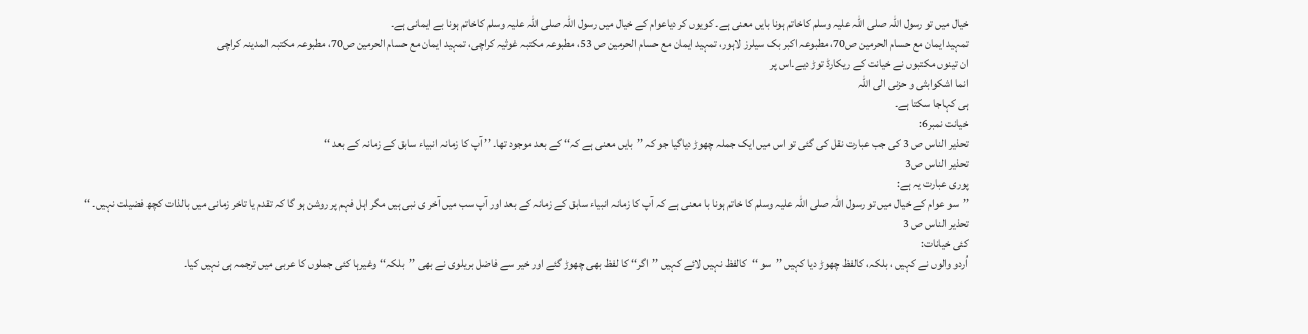خیال میں تو رسول اللہ صلی اللہ علیہ وسلم کاخاتم ہونا بایں معنی ہے۔ کویوں کر دیاعوام کے خیال میں رسول اللہ صلی اللہ علیہ وسلم کاخاتم ہونا بے ایمانی ہے۔
تمہید ایمان مع حسام الحرمین ص70، مطبوعہ اکبر بک سیلرز لاہور، تمہید ایمان مع حسام الحرمین ص 53، مطبوعہ مکتبہ غوثیہ کراچی، تمہید ایمان مع حسام الحرمین ص70، مطبوعہ مکتبہ المدینہ کراچی
ان تینوں مکتبوں نے خیانت کے ریکارڈ توڑ دیے۔اس پر
انما اشکوابثی و حزنی الی اللہ
ہی کہاجا سکتا ہے۔
خیانت نمبر6:
تحذیر الناس ص 3 کی جب عبارت نقل کی گئی تو اس میں ایک جملہ چھوڑ دیاگیا جو کہ ’’بایں معنی ہے کہ‘‘ کے بعد موجود تھا۔ ’’ آپ کا زمانہ انبیاء سابق کے زمانہ کے بعد ‘‘
تحذیر الناس ص3
پوری عبارت یہ ہے:
’’سو عوام کے خیال میں تو رسول اللہ صلی اللہ علیہ وسلم کا خاتم ہونا با معنی ہے کہ آپ کا زمانہ انبیاء سابق کے زمانہ کے بعد اور آپ سب میں آخر ی نبی ہیں مگر اہل فہم پر روشن ہو گا کہ تقدم یا تاخر زمانی میں بالذات کچھ فضیلت نہیں۔ ‘‘
تحذیر الناس ص 3
کئی خیانات:
اُردو والوں نے کہیں ، بلکہ، کالفظ چھوڑ دیا کہیں ’’سو ‘‘کالفظ نہیں لائے کہیں ’’اگر‘‘ کا لفظ بھی چھوڑ گئے اور خیر سے فاضل بریلوی نے بھی ’’بلکہ‘‘وغیرہا کئی جملوں کا عربی میں ترجمہ ہی نہیں کیا۔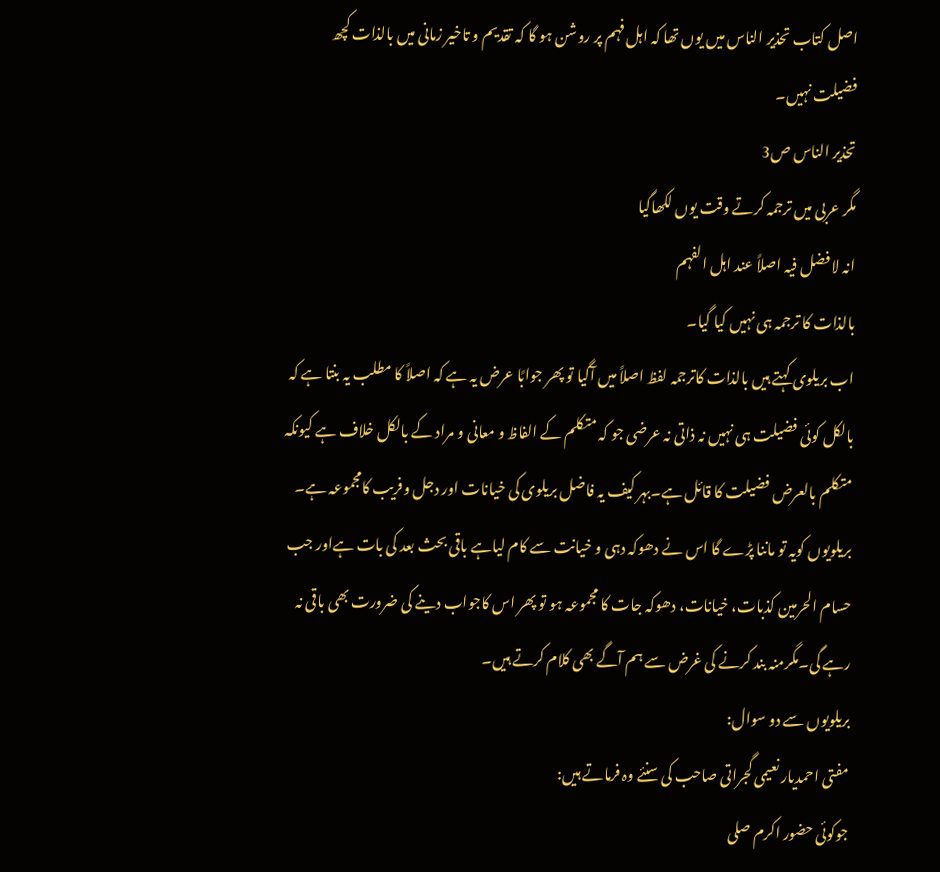اصل کتاب تحذیر الناس میں یوں تھا کہ اہل فہم پر روشن ہو گا کہ تقدیم و تاخیر زمانی میں بالذات کچھ فضیلت نہیں۔
تحذیر الناس ص3
مگر عربی میں ترجمہ کرتے وقت یوں لکھاگیا
انہ لا فضل فیہ اصلاً عند اہل الفہم
بالذات کا ترجمہ ہی نہیں کیا گیا۔
اب بریلوی کہتے ہیں بالذات کاترجمہ لفظ اصلاً میں آگیا تو پھر جوابًا عرض یہ ہے کہ اصلاً کا مطلب یہ بنتا ہے کہ بالکل کوئی فضیلت ہی نہیں نہ ذاتی نہ عرضی جو کہ متکلم کے الفاظ و معانی و مراد کے بالکل خلاف ہے کیونکہ متکلم بالعرض فضیلت کا قائل ہے۔بہر کیف یہ فاضل بریلوی کی خیانات اور دجل وفریب کامجموعہ ہے۔
بریلویوں کویہ تو ماننا پڑے گا اس نے دھوکہ دہی و خیانت سے کام لیاہے باقی بحث بعد کی بات ہےاور جب حسام الحرمین کذبات، خیانات، دھوکہ جات کا مجموعہ ہو تو پھر اس کاجواب دینے کی ضرورت بھی باقی نہ رہے گی۔مگرمنہ بند کرنے کی غرض سے ہم آگے بھی کلام کرتے ہیں۔
بریلویوں سے دو سوال:
مفتی احمدیار نعیمی گجراتی صاحب کی سنئے وہ فرماتے ہیں:
جوکوئی حضور اکرم صلی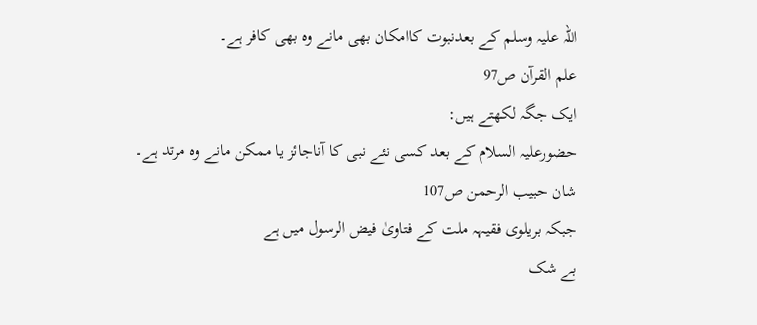اللہ علیہ وسلم کے بعدنبوت کاامکان بھی مانے وہ بھی کافر ہے۔
علم القرآن ص97
ایک جگہ لکھتے ہیں:
حضورعلیہ السلام کے بعد کسی نئے نبی کا آناجائز یا ممکن مانے وہ مرتد ہے۔
شان حبیب الرحمن ص107
جبکہ بریلوی فقیہہ ملت کے فتاویٰ فیض الرسول میں ہے
بے شک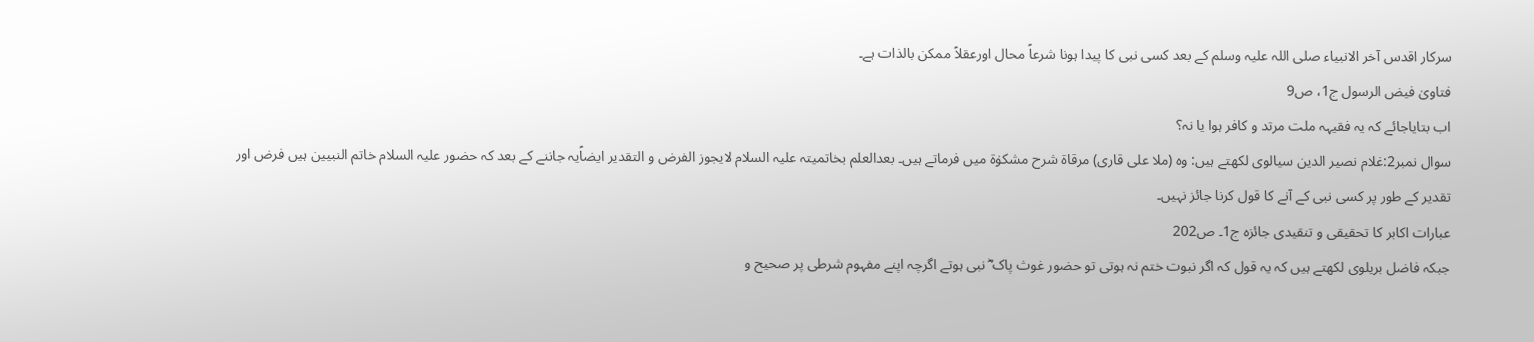سرکار اقدس آخر الانبیاء صلی اللہ علیہ وسلم کے بعد کسی نبی کا پیدا ہونا شرعاً محال اورعقلاً ممکن بالذات ہے۔
فتاویٰ فیض الرسول ج1، ص9
اب بتایاجائے کہ یہ فقیہہ ملت مرتد و کافر ہوا یا نہ؟
سوال نمبر2:غلام نصیر الدین سیالوی لکھتے ہیں: وہ (ملا علی قاری) مرقاۃ شرح مشکوٰۃ میں فرماتے ہیں۔ بعدالعلم بخاتمیتہ علیہ السلام لایجوز الفرض و التقدیر ایضاًیہ جاننے کے بعد کہ حضور علیہ السلام خاتم النبیین ہیں فرض اور تقدیر کے طور پر کسی نبی کے آنے کا قول کرنا جائز نہیں۔
عبارات اکابر کا تحقیقی و تنقیدی جائزہ ج1۔ ص202
جبکہ فاضل بریلوی لکھتے ہیں کہ یہ قول کہ اگر نبوت ختم نہ ہوتی تو حضور غوث پاک ؓ نبی ہوتے اگرچہ اپنے مفہوم شرطی پر صحیح و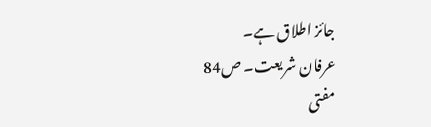جائز اطلاق ہے۔
عرفان شریعت۔ ص84
مفتی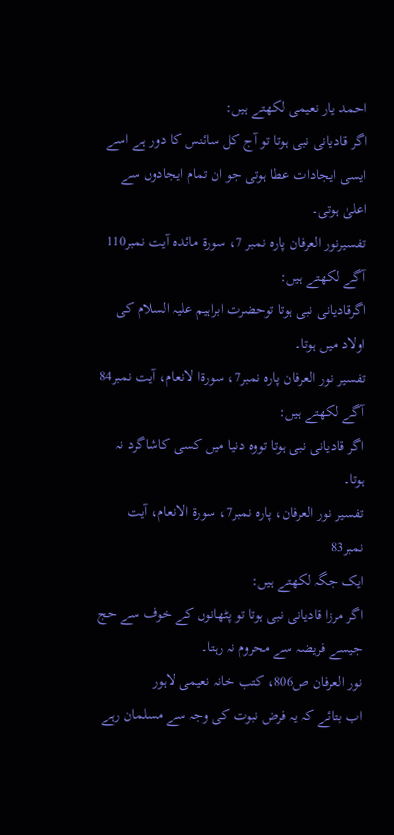احمد یار نعیمی لکھتے ہیں:
اگر قادیانی نبی ہوتا تو آج کل سائنس کا دور ہے اسے ایسی ایجادات عطا ہوتی جو ان تمام ایجادوں سے اعلیٰ ہوتی۔
تفسیرنور العرفان پارہ نمبر 7، سورۃ مائدہ آیت نمبر110
آگے لکھتے ہیں:
اگرقادیانی نبی ہوتا توحضرت ابراہیم علیہ السلام کی اولاد میں ہوتا۔
تفسیر نور العرفان پارہ نمبر7، سورۃا لانعام، آیت نمبر84
آگے لکھتے ہیں:
اگر قادیانی نبی ہوتا تووہ دنیا میں کسی کاشاگرد نہ ہوتا۔
تفسیر نور العرفان، پارہ نمبر7، سورۃ الانعام، آیت نمبر83
ایک جگہ لکھتے ہیں:
اگر مرزا قادیانی نبی ہوتا تو پٹھانوں کے خوف سے حج جیسے فریضہ سے محروم نہ رہتا۔
نور العرفان ص806، کتب خانہ نعیمی لاہور
اب بتائے کہ یہ فرض نبوت کی وجہ سے مسلمان رہے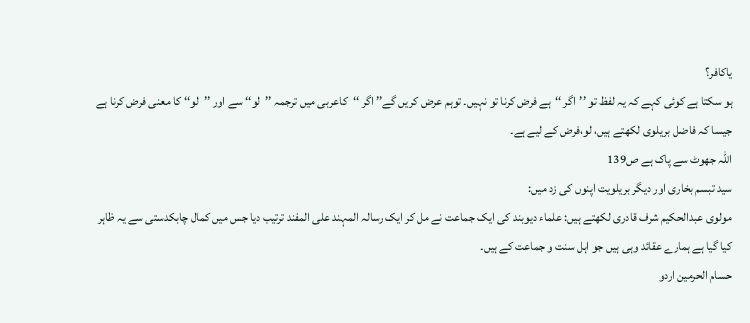یاکافر؟
ہو سکتا ہے کوئی کہے کہ یہ لفظ تو ’’اگر ‘‘ہے فرض کرنا تو نہیں۔ توہم عرض کریں گے’’ اگر ‘‘کاعربی میں ترجمہ ’’لو‘‘ سے اور ’’لو‘‘ کا معنی فرض کرنا ہے جیسا کہ فاضل بریلوی لکھتے ہیں، لو،فرض کے لیے ہے۔
اللہ جھوٹ سے پاک ہے ص139
سید تبسم بخاری اور دیگر بریلویت اپنوں کی زد میں:
مولوی عبدالحکیم شرف قادری لکھتے ہیں: علماء دیوبند کی ایک جماعت نے مل کر ایک رسالہ المہند علی المفند ترتیب دیا جس میں کمال چابکدستی سے یہ ظاہر کیا گیا ہے ہمارے عقائد وہی ہیں جو اہل سنت و جماعت کے ہیں۔
حسام الحرمین اردو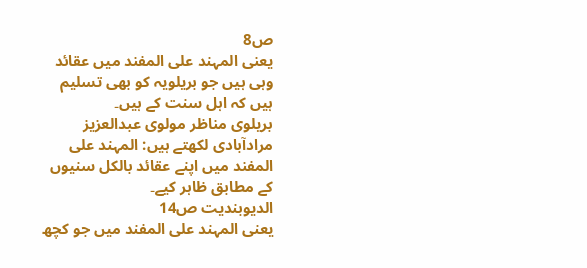ص8
یعنی المہند علی المفند میں عقائد وہی ہیں جو بریلویہ کو بھی تسلیم ہیں کہ اہل سنت کے ہیں۔
بریلوی مناظر مولوی عبدالعزیز مرادآبادی لکھتے ہیں: المہند علی المفند میں اپنے عقائد بالکل سنیوں کے مطابق ظاہر کیے۔
الدیوبندیت ص14
یعنی المہند علی المفند میں جو کچھ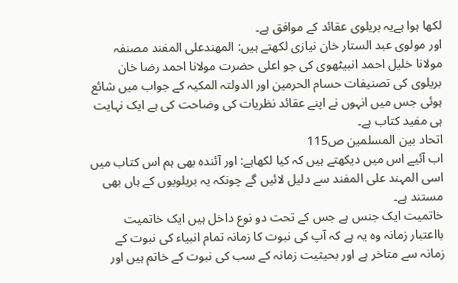لکھا ہوا ہےیہ بریلوی عقائد کے موافق ہے۔
اور مولوی عبد الستار خان نیازی لکھتے ہیں: المھندعلی المفند مصنفہ مولانا خلیل احمد انبیٹھوی کی جو اعلی حضرت مولانا احمد رضا خان بریلوی کی تصنیفات حسام الحرمین اور الدولتہ المکیہ کے جواب میں شائع ہوئی جس میں انہوں نے اپنے عقائد نظریات کی وضاحت کی ہے ایک نہایت ہی مفید کتاب ہے۔
اتحاد بین المسلمین ص115
اب آئیے اس میں دیکھتے ہیں کہ کیا لکھاہے: اور آئندہ بھی ہم اس کتاب میں اسی المہند علی المفند سے دلیل لائیں گے چونکہ یہ بریلویوں کے ہاں بھی مستند ہے۔
خاتمیت ایک جنس ہے جس کے تحت دو نوع داخل ہیں ایک خاتمیت بااعتبار زمانہ وہ یہ ہے کہ آپ کی نبوت کا زمانہ تمام انبیاء کی نبوت کے زمانہ سے متاخر ہے اور بحیثیت زمانہ کے سب کی نبوت کے خاتم ہیں اور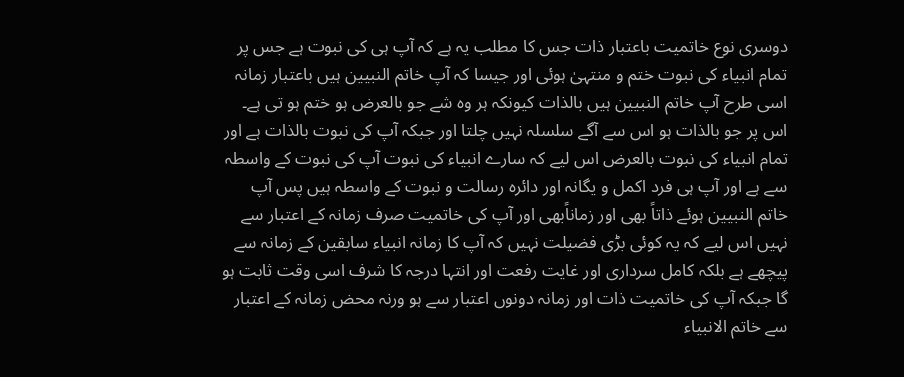دوسری نوع خاتمیت باعتبار ذات جس کا مطلب یہ ہے کہ آپ ہی کی نبوت ہے جس پر تمام انبیاء کی نبوت ختم و منتہیٰ ہوئی اور جیسا کہ آپ خاتم النبیین ہیں باعتبار زمانہ اسی طرح آپ خاتم النبیین ہیں بالذات کیونکہ ہر وہ شے جو بالعرض ہو ختم ہو تی ہے۔ اس پر جو بالذات ہو اس سے آگے سلسلہ نہیں چلتا اور جبکہ آپ کی نبوت بالذات ہے اور تمام انبیاء کی نبوت بالعرض اس لیے کہ سارے انبیاء کی نبوت آپ کی نبوت کے واسطہ سے ہے اور آپ ہی فرد اکمل و یگانہ اور دائرہ رسالت و نبوت کے واسطہ ہیں پس آپ خاتم النبیین ہوئے ذاتاً بھی اور زماناًبھی اور آپ کی خاتمیت صرف زمانہ کے اعتبار سے نہیں اس لیے کہ یہ کوئی بڑی فضیلت نہیں کہ آپ کا زمانہ انبیاء سابقین کے زمانہ سے پیچھے ہے بلکہ کامل سرداری اور غایت رفعت اور انتہا درجہ کا شرف اسی وقت ثابت ہو گا جبکہ آپ کی خاتمیت ذات اور زمانہ دونوں اعتبار سے ہو ورنہ محض زمانہ کے اعتبار سے خاتم الانبیاء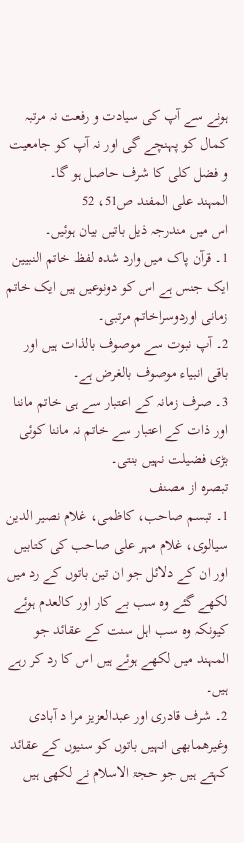ہونے سے آپ کی سیادت و رفعت نہ مرتبہ کمال کو پہنچے گی اور نہ آپ کو جامعیت و فضل کلی کا شرف حاصل ہو گا۔
المہند علی المفند ص51، 52
اس میں مندرجہ ذیل باتیں بیان ہوئیں۔
1۔ قرآن پاک میں وارد شدہ لفظ خاتم النبیین ایک جنس ہے اس کو دونوعیں ہیں ایک خاتم زمانی اوردوسراخاتم مرتبی۔
2۔ آپ نبوت سے موصوف بالذات ہیں اور باقی انبیاء موصوف بالغرض ہے۔
3۔ صرف زمانہ کے اعتبار سے ہی خاتم ماننا اور ذات کے اعتبار سے خاتم نہ ماننا کوئی بڑی فضیلت نہیں بنتی۔
تبصرہ از مصنف
1۔ تبسم صاحب، کاظمی، غلام نصیر الدین سیالوی، غلام مہر علی صاحب کی کتابیں اور ان کے دلائل جو ان تین باتوں کے رد میں لکھے گئے وہ سب بے کار اور کالعدم ہوئے کیونکہ وہ سب اہل سنت کے عقائد جو المہند میں لکھے ہوئے ہیں اس کا رد کر رہے ہیں۔
2۔ شرف قادری اور عبدالعزیز مرا د آبادی وغیرھمابھی انہیں باتوں کو سنیوں کے عقائد کہتے ہیں جو حجۃ الاسلام نے لکھی ہیں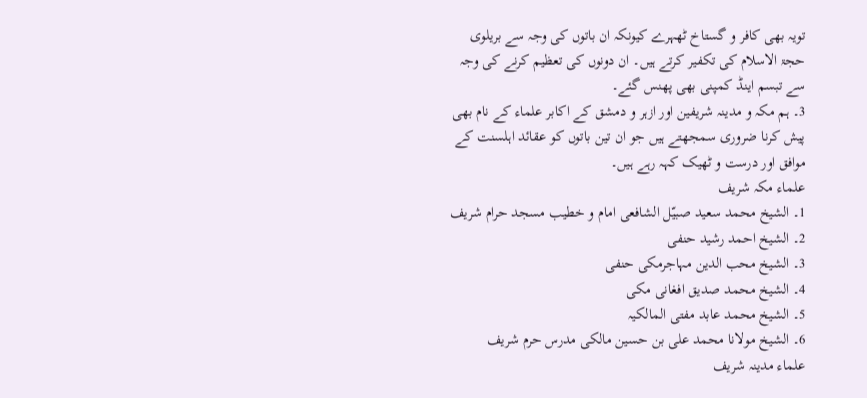تویہ بھی کافر و گستاخ ٹھہرے کیونکہ ان باتوں کی وجہ سے بریلوی حجۃ الاسلام کی تکفیر کرتے ہیں۔ ان دونوں کی تعظیم کرنے کی وجہ سے تبسم اینڈ کمپنی بھی پھنس گئے۔
3۔ ہم مکہ و مدینہ شریفین اور ازہر و دمشق کے اکابر علماء کے نام بھی پیش کرنا ضروری سمجھتے ہیں جو ان تین باتوں کو عقائد اہلسنت کے موافق اور درست و ٹھیک کہہ رہے ہیں۔
علماء مکہ شریف
1۔ الشیخ محمد سعید صبیّل الشافعی امام و خطیب مسجد حرام شریف
2۔ الشیخ احمد رشید حنفی
3۔ الشیخ محب الدین مہاجرمکی حنفی
4۔ الشیخ محمد صدیق افغانی مکی
5۔ الشیخ محمد عابد مفتی المالکیہ
6۔ الشیخ مولانا محمد علی بن حسین مالکی مدرس حرم شریف
علماء مدینہ شریف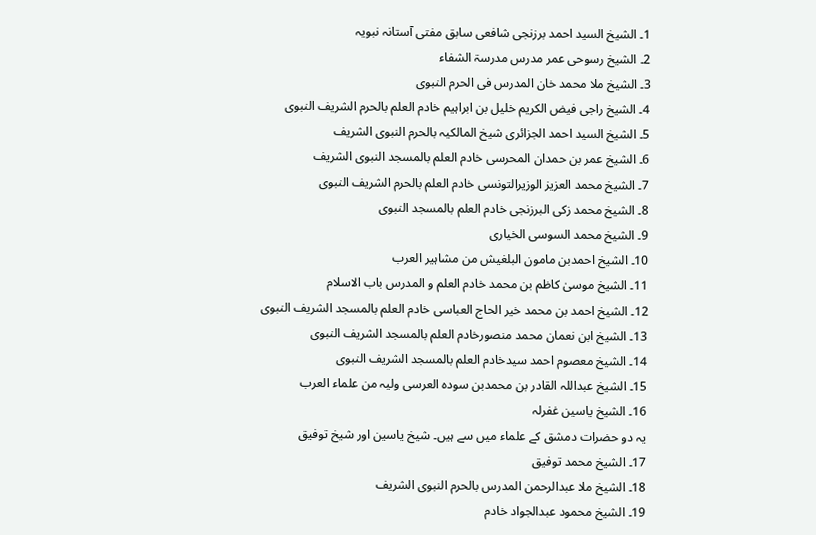1۔ الشیخ السید احمد برزنجی شافعی سابق مفتی آستانہ نبویہ
2۔ الشیخ رسوحی عمر مدرس مدرسۃ الشفاء
3۔ الشیخ ملا محمد خان المدرس فی الحرم النبوی
4۔ الشیخ راجی فیض الکریم خلیل بن ابراہیم خادم العلم بالحرم الشریف النبوی
5۔ الشیخ السید احمد الجزائری شیخ المالکیہ بالحرم النبوی الشریف
6۔ الشیخ عمر بن حمدان المحرسی خادم العلم بالمسجد النبوی الشریف
7۔ الشیخ محمد العزیز الوزیرالتونسی خادم العلم بالحرم الشریف النبوی
8۔ الشیخ محمد زکی البرزنجی خادم العلم بالمسجد النبوی
9۔ الشیخ محمد السوسی الخیاری
10۔ الشیخ احمدبن مامون البلغیش من مشاہیر العرب
11۔ الشیخ موسیٰ کاظم بن محمد خادم العلم و المدرس باب الاسلام
12۔ الشیخ احمد بن محمد خیر الحاج العباسی خادم العلم بالمسجد الشریف النبوی
13۔ الشیخ ابن نعمان محمد منصورخادم العلم بالمسجد الشریف النبوی
14۔ الشیخ معصوم احمد سیدخادم العلم بالمسجد الشریف النبوی
15۔ الشیخ عبداللہ القادر بن محمدبن سودہ العرسی ولیہ من علماء العرب
16۔ الشیخ یاسین غفرلہ
یہ دو حضرات دمشق کے علماء میں سے ہیں۔ شیخ یاسین اور شیخ توفیق
17۔ الشیخ محمد توفیق
18۔ الشیخ ملا عبدالرحمن المدرس بالحرم النبوی الشریف
19۔ الشیخ محمود عبدالجواد خادم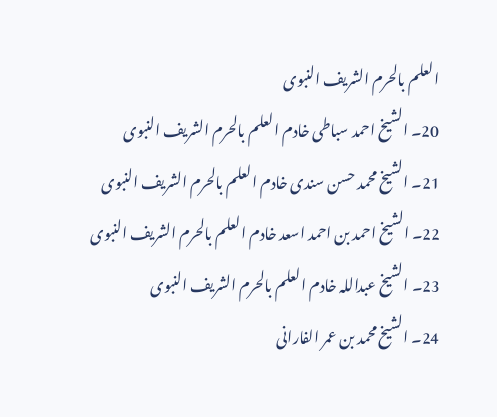العلم بالحرم الشریف النبوی
20۔ الشیخ احمد سباطی خادم العلم بالحرم الشریف النبوی
21۔ الشیخ محمد حسن سندی خادم العلم بالحرم الشریف النبوی
22۔ الشیخ احمد بن احمد اسعد خادم العلم بالحرم الشریف النبوی
23۔ الشیخ عبداللہ خادم العلم بالحرم الشریف النبوی
24۔ الشیخ محمد بن عمر الفارانی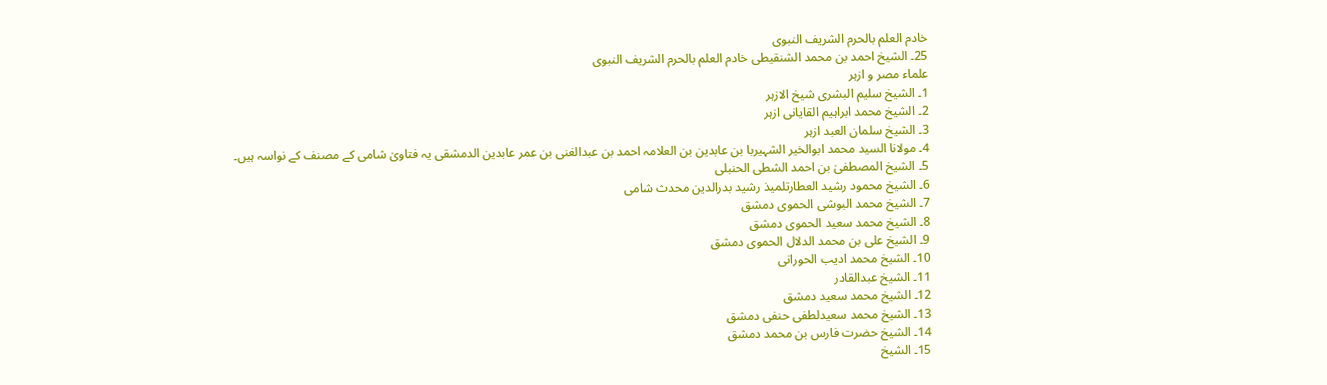خادم العلم بالحرم الشریف النبوی
25۔ الشیخ احمد بن محمد الشنقیطی خادم العلم بالحرم الشریف النبوی
علماء مصر و ازہر
1۔ الشیخ سلیم البشری شیخ الازہر
2۔ الشیخ محمد ابراہیم القایانی ازہر
3۔ الشیخ سلمان العبد ازہر
4۔ مولانا السید محمد ابوالخیر الشہیربا بن عابدین بن العلامہ احمد بن عبدالغنی بن عمر عابدین الدمشقی یہ فتاویٰ شامی کے مصنف کے نواسہ ہیں۔
5۔ الشیخ المصطفیٰ بن احمد الشطی الحنبلی
6۔ الشیخ محمود رشید العطارتلمیذ رشید بدرالدین محدث شامی
7۔ الشیخ محمد البوشی الحموی دمشق
8۔ الشیخ محمد سعید الحموی دمشق
9۔ الشیخ علی بن محمد الدلال الحموی دمشق
10۔ الشیخ محمد ادیب الحورانی
11۔ الشیخ عبدالقادر
12۔ الشیخ محمد سعید دمشق
13۔ الشیخ محمد سعیدلطفی حنفی دمشق
14۔ الشیخ حضرت فارس بن محمد دمشق
15۔ الشیخ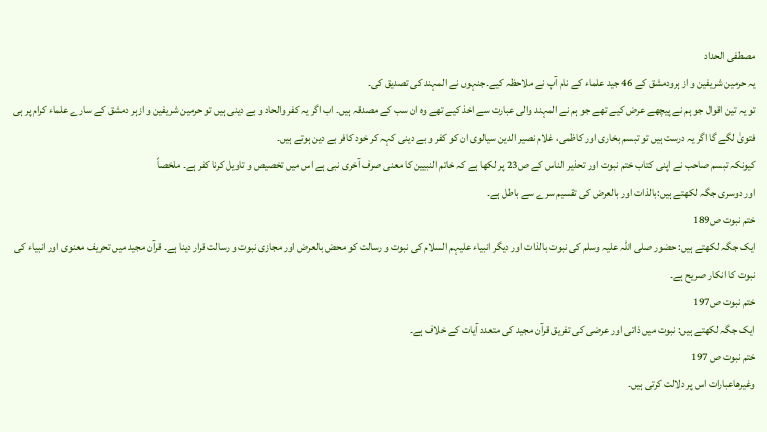مصطفی الحداد
یہ حرمین شریفین و از ہرودمشق کے 46 جید علماء کے نام آپ نے ملاحظہ کیے۔جنہوں نے المہند کی تصدیق کی۔
تو یہ تین اقوال جو ہم نے پیچھے عرض کیے تھے جو ہم نے المہند والی عبارت سے اخذ کیے تھے وہ ان سب کے مصدقہ ہیں۔ اب اگر یہ کفر والحاد و بے دینی ہیں تو حرمین شریفین و ازہر دمشق کے سارے علماء کرام پر ہی فتویٰ لگے گا اگر یہ درست ہیں تو تبسم بخاری اور کاظمی، غلام نصیر الدین سیالوی ان کو کفر و بے دینی کہہ کر خود کافر بے دین ہوتے ہیں۔
کیونکہ تبسم صاحب نے اپنی کتاب ختم نبوت اور تحذیر الناس کے ص23 پر لکھا ہے کہ خاتم النبیین کا معنی صرف آخری نبی ہے اس میں تخصیص و تاویل کرنا کفر ہے۔ ملخصاً
اور دوسری جگہ لکھتے ہیں:بالذات اور بالعرض کی تقسیم سرے سے باطل ہے۔
ختم نبوت ص189
ایک جگہ لکھتے ہیں: حضور صلی اللہ علیہ وسلم کی نبوت بالذات اور دیگر انبیاء علیہم السلام کی نبوت و رسالت کو محض بالعرض اور مجازی نبوت و رسالت قرار دینا ہے۔ قرآن مجید میں تحریف معنوی اور انبیاء کی نبوت کا انکار صریح ہے۔
ختم نبوت ص197
ایک جگہ لکھتے ہیں: نبوت میں ذاتی اور عرضی کی تفریق قرآن مجید کی متعدد آیات کے خلاف ہے۔
ختم نبوت ص 197
وغیرھاعبارات اس پر دلالت کرتی ہیں۔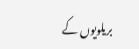بریلویوں کے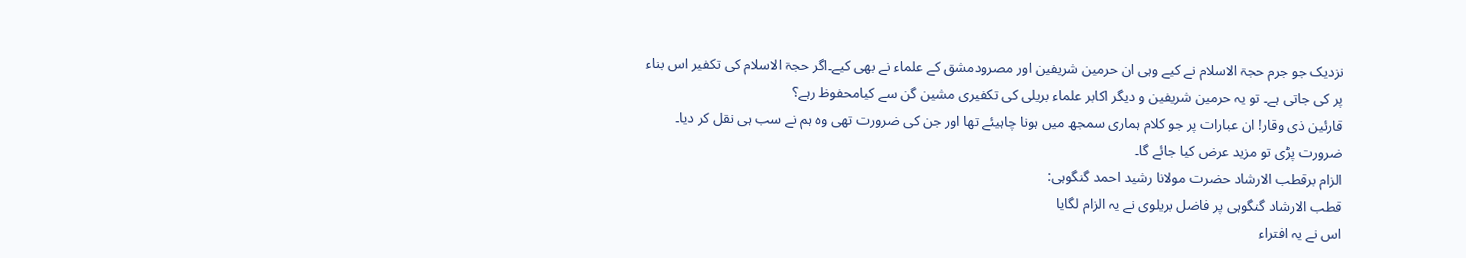نزدیک جو جرم حجۃ الاسلام نے کیے وہی ان حرمین شریفین اور مصرودمشق کے علماء نے بھی کیے۔اگر حجۃ الاسلام کی تکفیر اس بناء پر کی جاتی ہے۔ تو یہ حرمین شریفین و دیگر اکابر علماء بریلی کی تکفیری مشین گن سے کیامحفوظ رہے؟
قارئین ذی وقار! ان عبارات پر جو کلام ہماری سمجھ میں ہونا چاہیئے تھا اور جن کی ضرورت تھی وہ ہم نے سب ہی نقل کر دیا۔ ضرورت پڑی تو مزید عرض کیا جائے گا۔
الزام برقطب الارشاد حضرت مولانا رشید احمد گنگوہی:
قطب الارشاد گنگوہی پر فاضل بریلوی نے یہ الزام لگایا
اس نے یہ افتراء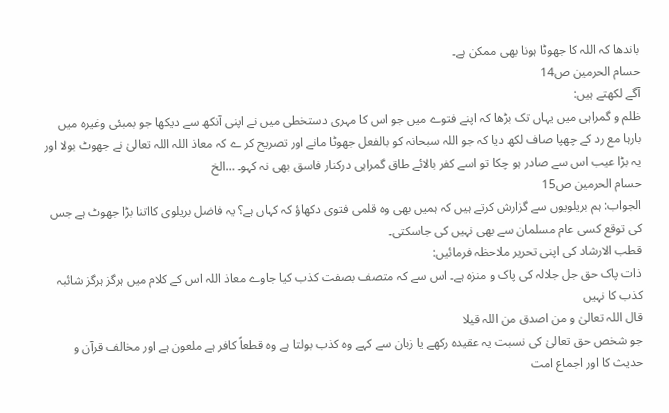باندھا کہ اللہ کا جھوٹا ہونا بھی ممکن ہے۔
حسام الحرمین ص14
آگے لکھتے ہیں:
ظلم و گمراہی میں یہاں تک بڑھا کہ اپنے فتوے میں جو اس کا مہری دستخطی میں نے اپنی آنکھ سے دیکھا جو بمبئی وغیرہ میں بارہا مع رد کے چھپا صاف لکھ دیا کہ جو اللہ سبحانہ کو بالفعل جھوٹا مانے اور تصریح کر ے کہ معاذ اللہ اللہ تعالیٰ نے جھوٹ بولا اور یہ بڑا عیب اس سے صادر ہو چکا تو اسے کفر بالائے طاق گمراہی درکنار فاسق بھی نہ کہو۔ …الخ
حسام الحرمین ص15
الجواب: ہم بریلویوں سے گزارش کرتے ہیں کہ ہمیں بھی وہ قلمی فتوی دکھاؤ کہ کہاں ہے؟ یہ فاضل بریلوی کااتنا بڑا جھوٹ ہے جس کی توقع کسی عام مسلمان سے بھی نہیں کی جاسکتی۔
قطب الارشاد کی اپنی تحریر ملاحظہ فرمائیں:
ذات پاک حق جل جلالہ کی پاک و منزہ ہے۔ اس سے کہ متصف بصفت کذب کیا جاوے معاذ اللہ اس کے کلام میں ہرگز ہرگز شائبہ کذب کا نہیں
قال اللہ تعالیٰ و من اصدق من اللہ قیلا
جو شخص حق تعالیٰ کی نسبت یہ عقیدہ رکھے یا زبان سے کہے وہ کذب بولتا ہے وہ قطعاً کافر ہے ملعون ہے اور مخالف قرآن و حدیث کا اور اجماع امت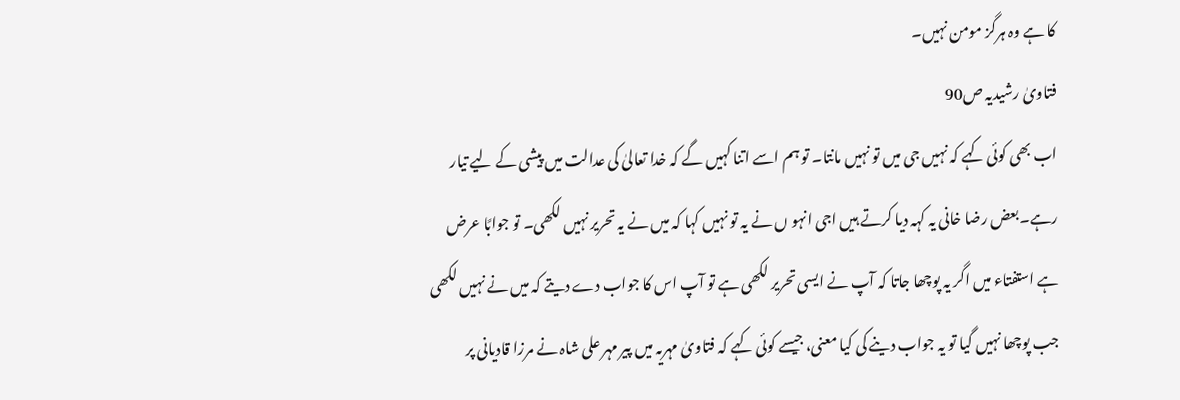کا ہے وہ ہرگز مومن نہیں۔
فتاویٰ رشیدیہ ص90
اب بھی کوئی کہے کہ نہیں جی میں تو نہیں مانتا۔ تو ہم اسے اتنا کہیں گے کہ خدا تعالیٰ کی عدالت میں پیشی کے لیے تیار رہے۔بعض رضا خانی یہ کہہ دیا کرتے ہیں اجی انہو ں نے یہ تو نہیں کہا کہ میں نے یہ تحریر نہیں لکھی۔ تو جوابًا عرض ہے استفتاء میں اگر یہ پوچھا جاتا کہ آپ نے ایسی تحریر لکھی ہے تو آپ اس کا جواب دے دیتے کہ میں نے نہیں لکھی جب پوچھا نہیں گیا تو یہ جواب دینے کی کیا معنی، جیسے کوئی کہے کہ فتاویٰ مہریہ میں پیر مہر علی شاہ نے مرزا قادیانی پر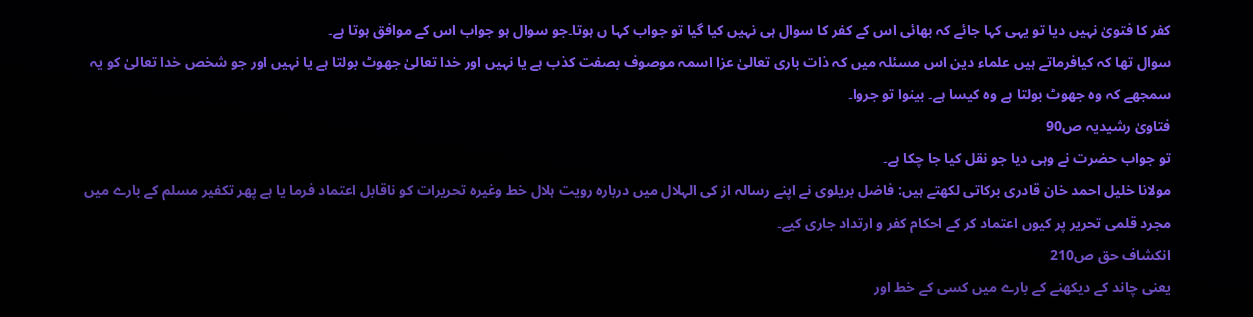کفر کا فتویٰ نہیں دیا تو یہی کہا جائے کہ بھائی اس کے کفر کا سوال ہی نہیں کیا گیا تو جواب کہا ں ہوتا۔جو سوال ہو جواب اس کے موافق ہوتا ہے۔
سوال تھا کہ کیافرماتے ہیں علماء دین اس مسئلہ میں کہ ذات باری تعالیٰ عزا اسمہ موصوف بصفت کذب ہے یا نہیں اور خدا تعالیٰ جھوٹ بولتا ہے یا نہیں اور جو شخص خدا تعالیٰ کو یہ سمجھے کہ وہ جھوٹ بولتا ہے وہ کیسا ہے۔ بینوا تو جروا۔
فتاویٰ رشیدیہ ص90
تو جواب حضرت نے وہی دیا جو نقل کیا جا چکا ہے۔
مولانا خلیل احمد خان قادری برکاتی لکھتے ہیں: فاضل بریلوی نے اپنے رسالہ از کی الہلال میں دربارہ رویت ہلال خط وغیرہ تحریرات کو ناقابل اعتماد فرما یا ہے پھر تکفیر مسلم کے بارے میں مجرد قلمی تحریر پر کیوں اعتماد کر کے احکام کفر و ارتداد جاری کیے۔
انکشاف حق ص210
یعنی چاند کے دیکھنے کے بارے میں کسی کے خط اور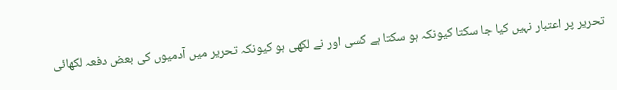تحریر پر اعتبار نہیں کیا جا سکتا کیونکہ ہو سکتا ہے کسی اور نے لکھی ہو کیونکہ تحریر میں آدمیوں کی بعض دفعہ لکھائی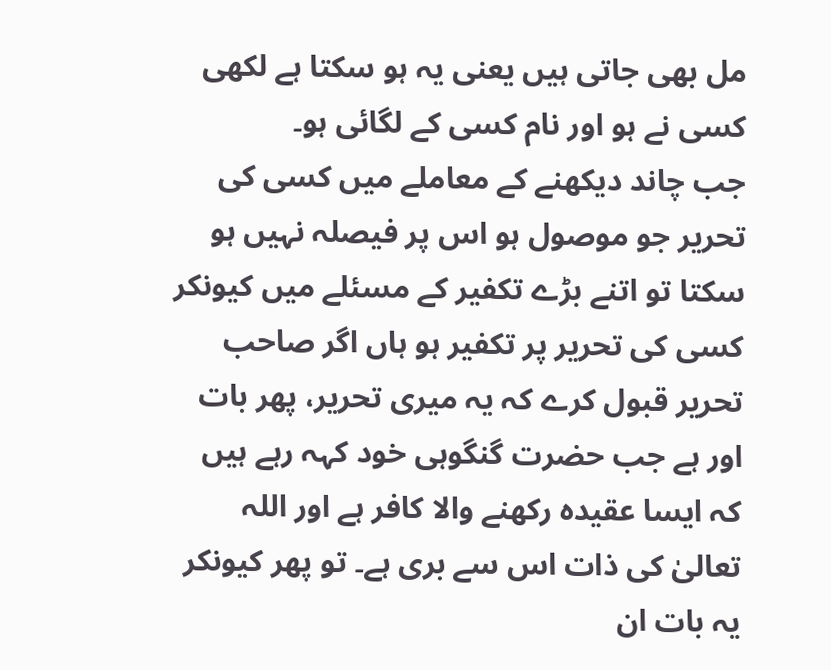مل بھی جاتی ہیں یعنی یہ ہو سکتا ہے لکھی کسی نے ہو اور نام کسی کے لگائی ہو۔
جب چاند دیکھنے کے معاملے میں کسی کی تحریر جو موصول ہو اس پر فیصلہ نہیں ہو سکتا تو اتنے بڑے تکفیر کے مسئلے میں کیونکر کسی کی تحریر پر تکفیر ہو ہاں اگر صاحب تحریر قبول کرے کہ یہ میری تحریر، پھر بات اور ہے جب حضرت گنگوہی خود کہہ رہے ہیں کہ ایسا عقیدہ رکھنے والا کافر ہے اور اللہ تعالیٰ کی ذات اس سے بری ہے۔ تو پھر کیونکر یہ بات ان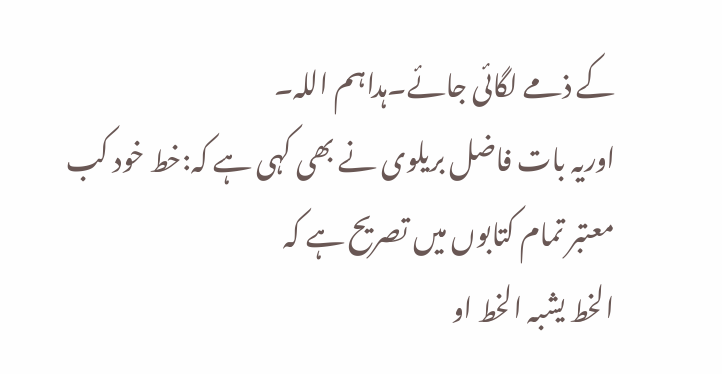کے ذمے لگائی جائے۔ہداہم اللہ۔
اوریہ بات فاضل بریلوی نے بھی کہی ہے کہ:خط خود کب معتبر تمام کتابوں میں تصریح ہے کہ
الخط یشبہ الخط او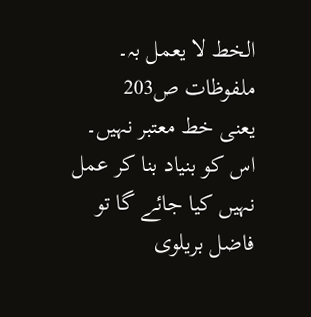الخط لا یعمل بہ۔
ملفوظات ص203
یعنی خط معتبر نہیں۔ اس کو بنیاد بنا کر عمل نہیں کیا جائے گا تو فاضل بریلوی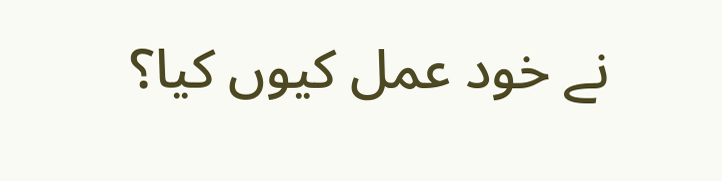نے خود عمل کیوں کیا؟